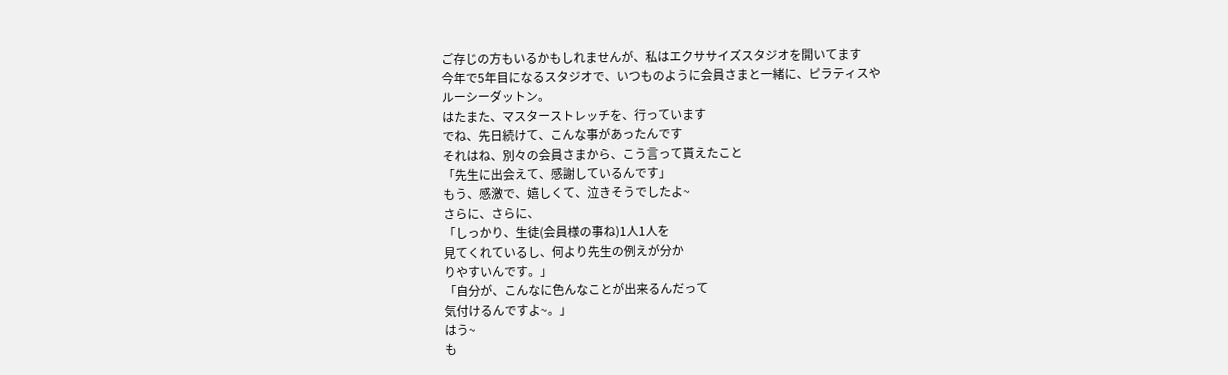ご存じの方もいるかもしれませんが、私はエクササイズスタジオを開いてます
今年で5年目になるスタジオで、いつものように会員さまと一緒に、ピラティスや
ルーシーダットン。
はたまた、マスターストレッチを、行っています
でね、先日続けて、こんな事があったんです
それはね、別々の会員さまから、こう言って貰えたこと
「先生に出会えて、感謝しているんです」
もう、感激で、嬉しくて、泣きそうでしたよ~
さらに、さらに、
「しっかり、生徒(会員様の事ね)1人1人を
見てくれているし、何より先生の例えが分か
りやすいんです。」
「自分が、こんなに色んなことが出来るんだって
気付けるんですよ~。」
はう~
も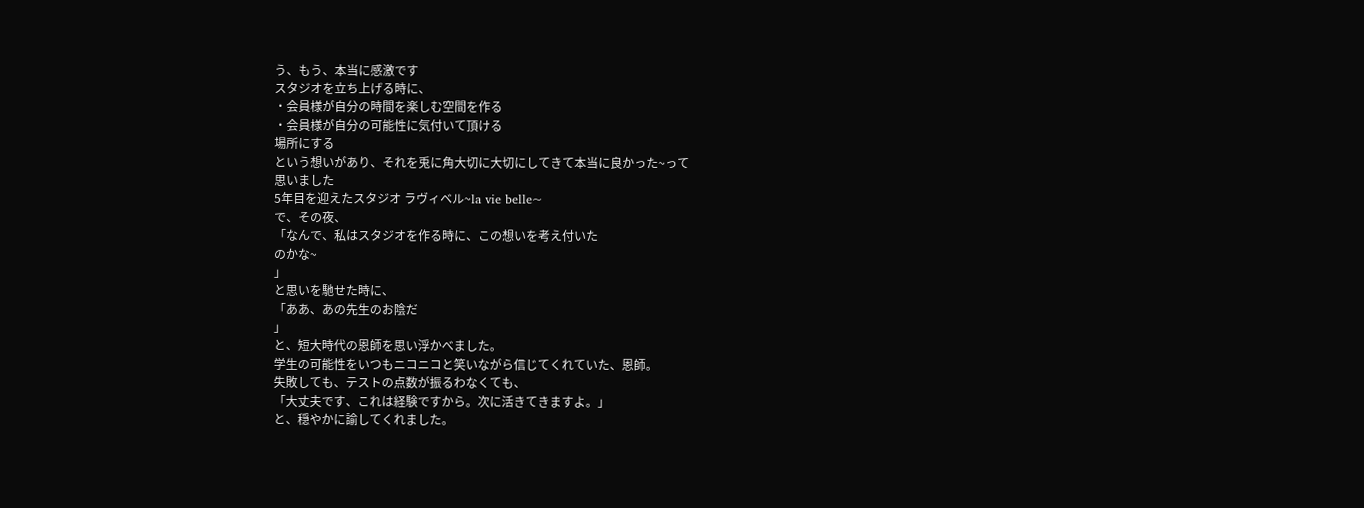う、もう、本当に感激です
スタジオを立ち上げる時に、
・会員様が自分の時間を楽しむ空間を作る
・会員様が自分の可能性に気付いて頂ける
場所にする
という想いがあり、それを兎に角大切に大切にしてきて本当に良かった~って
思いました
5年目を迎えたスタジオ ラヴィベル~la vie belle~
で、その夜、
「なんで、私はスタジオを作る時に、この想いを考え付いた
のかな~
」
と思いを馳せた時に、
「ああ、あの先生のお陰だ
」
と、短大時代の恩師を思い浮かべました。
学生の可能性をいつもニコニコと笑いながら信じてくれていた、恩師。
失敗しても、テストの点数が振るわなくても、
「大丈夫です、これは経験ですから。次に活きてきますよ。」
と、穏やかに諭してくれました。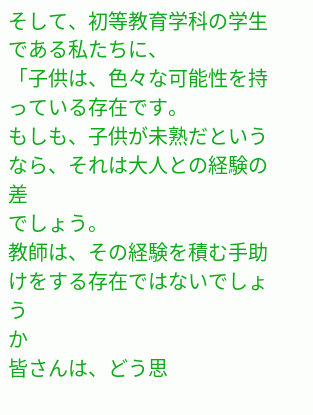そして、初等教育学科の学生である私たちに、
「子供は、色々な可能性を持っている存在です。
もしも、子供が未熟だというなら、それは大人との経験の差
でしょう。
教師は、その経験を積む手助けをする存在ではないでしょう
か
皆さんは、どう思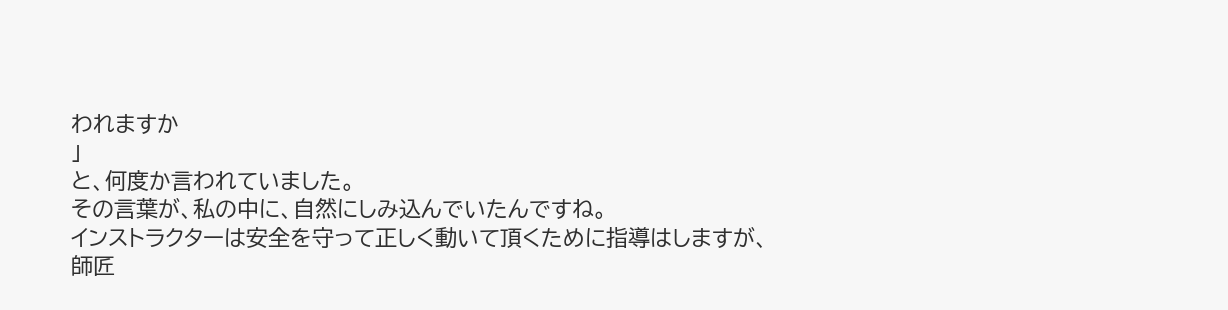われますか
」
と、何度か言われていました。
その言葉が、私の中に、自然にしみ込んでいたんですね。
インストラクターは安全を守って正しく動いて頂くために指導はしますが、
師匠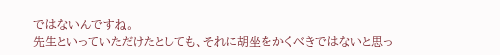ではないんですね。
先生といっていただけたとしても、それに胡坐をかくべきではないと思っ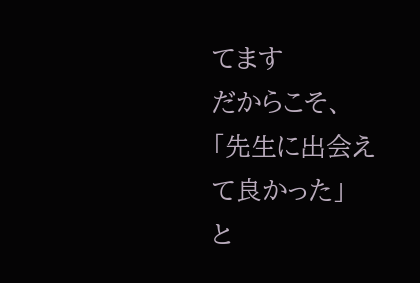てます
だからこそ、
「先生に出会えて良かった」
と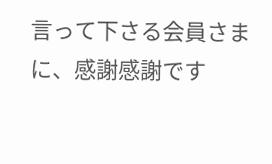言って下さる会員さまに、感謝感謝です